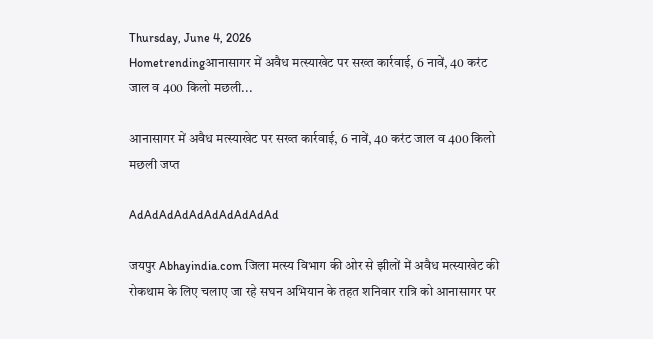Thursday, June 4, 2026
Hometrendingआनासागर में अवैध मत्स्याखेट पर सख्त कार्रवाई, 6 नावें, 40 करंट जाल व 400 किलो मछली...

आनासागर में अवैध मत्स्याखेट पर सख्त कार्रवाई, 6 नावें, 40 करंट जाल व 400 किलो मछली जप्त

AdAdAdAdAdAdAdAdAdAd

जयपुर Abhayindia.com जिला मत्स्य विभाग की ओर से झीलों में अवैध मत्स्याखेट की रोकथाम के लिए चलाए जा रहे सघन अभियान के तहत शनिवार रात्रि को आनासागर पर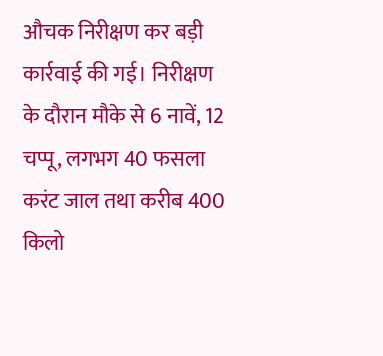औचक निरीक्षण कर बड़ी कार्रवाई की गई। निरीक्षण के दौरान मौके से 6 नावें, 12 चप्पू, लगभग 40 फसला करंट जाल तथा करीब 400 किलो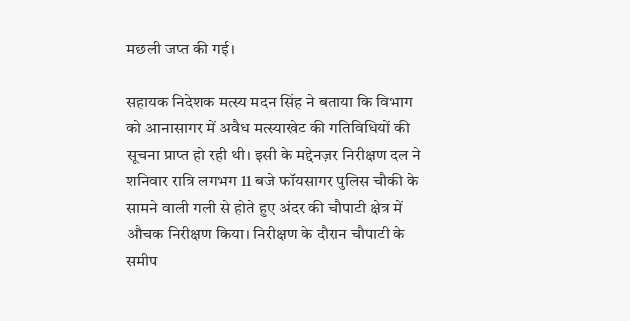मछली जप्त की गई।

सहायक निदेशक मत्स्य मदन सिंह ने बताया कि विभाग को आनासागर में अवैध मत्स्याखेट की गतिविधियों की सूचना प्राप्त हो रही थी। इसी के मद्देनज़र निरीक्षण दल ने शनिवार रात्रि लगभग 11 बजे फॉयसागर पुलिस चौकी के सामने वाली गली से होते हुए अंदर की चौपाटी क्षेत्र में औचक निरीक्षण किया। निरीक्षण के दौरान चौपाटी के समीप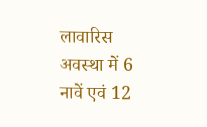लावारिस अवस्था में 6 नावें एवं 12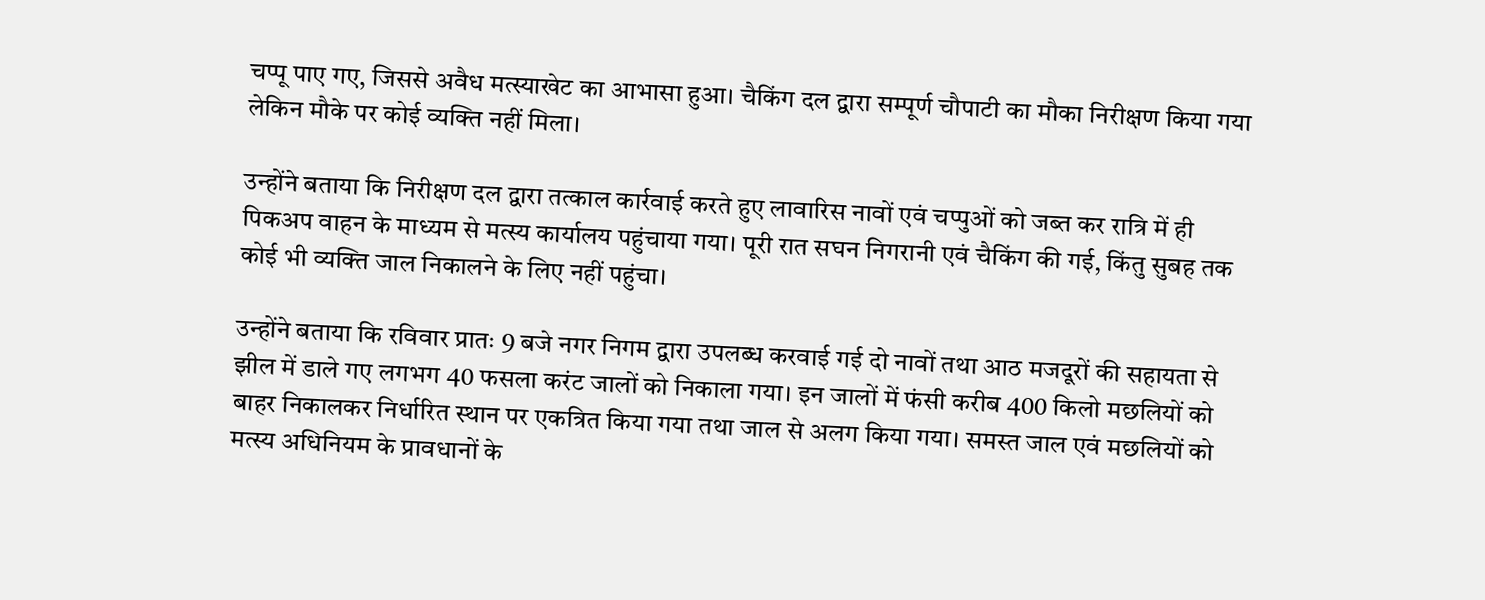चप्पू पाए गए, जिससे अवैध मत्स्याखेट का आभासा हुआ। चैकिंग दल द्वारा सम्पूर्ण चौपाटी का मौका निरीक्षण किया गया लेकिन मौके पर कोई व्यक्ति नहीं मिला।

उन्होंने बताया कि निरीक्षण दल द्वारा तत्काल कार्रवाई करते हुए लावारिस नावों एवं चप्पुओं को जब्त कर रात्रि में ही पिकअप वाहन के माध्यम से मत्स्य कार्यालय पहुंचाया गया। पूरी रात सघन निगरानी एवं चैकिंग की गई, किंतु सुबह तक कोई भी व्यक्ति जाल निकालने के लिए नहीं पहुंचा।

उन्होंने बताया कि रविवार प्रातः 9 बजे नगर निगम द्वारा उपलब्ध करवाई गई दो नावों तथा आठ मजदूरों की सहायता से झील में डाले गए लगभग 40 फसला करंट जालों को निकाला गया। इन जालों में फंसी करीब 400 किलो मछलियों को बाहर निकालकर निर्धारित स्थान पर एकत्रित किया गया तथा जाल से अलग किया गया। समस्त जाल एवं मछलियों को मत्स्य अधिनियम के प्रावधानों के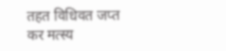तहत विधिवत जप्त कर मत्स्य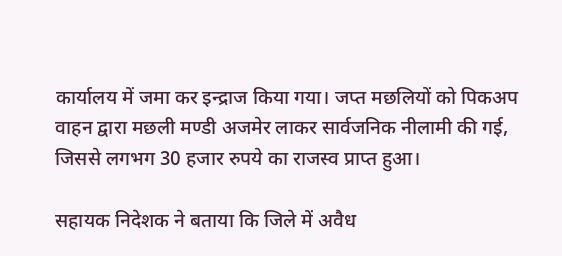कार्यालय में जमा कर इन्द्राज किया गया। जप्त मछलियों को पिकअप वाहन द्वारा मछली मण्डी अजमेर लाकर सार्वजनिक नीलामी की गई, जिससे लगभग 30 हजार रुपये का राजस्व प्राप्त हुआ।

सहायक निदेशक ने बताया कि जिले में अवैध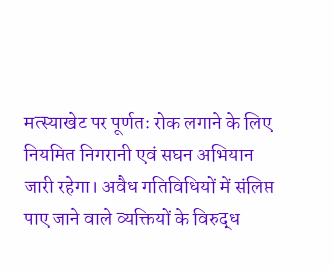मत्स्याखेट पर पूर्णतः रोक लगाने के लिए नियमित निगरानी एवं सघन अभियान जारी रहेगा। अवैध गतिविधियों में संलिप्त पाए जाने वाले व्यक्तियों के विरुद्ध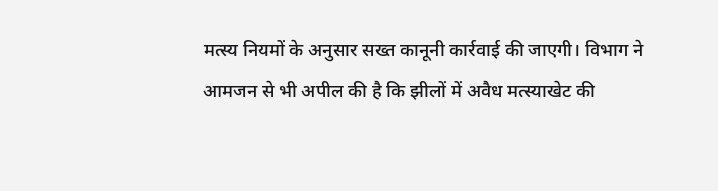मत्स्य नियमों के अनुसार सख्त कानूनी कार्रवाई की जाएगी। विभाग ने आमजन से भी अपील की है कि झीलों में अवैध मत्स्याखेट की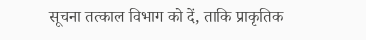सूचना तत्काल विभाग को दें, ताकि प्राकृतिक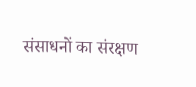संसाधनों का संरक्षण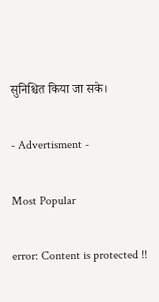सुनिश्चित किया जा सके।

- Advertisment -

Most Popular

error: Content is protected !!